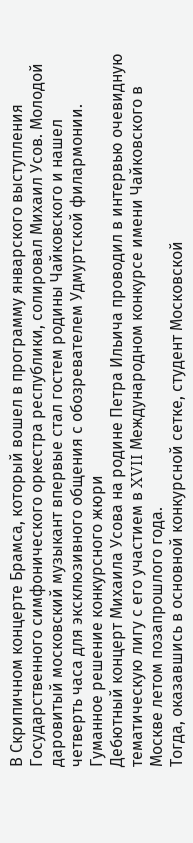В Скрипичном концерте Брамса, который вошел в программу январского выступления Государственного симфонического оркестра республики, солировал Михаил Усов. Молодой даровитый московский музыкант впервые стал гостем родины Чайковского и нашел четверть часа для эксклюзивного общения с обозревателем Удмуртской филармонии.
Гуманное решение конкурсного жюри
Дебютный концерт Михаила Усова на родине Петра Ильича проводил в интервью очевидную тематическую лигу с его участием в XVII Международном конкурсе имени Чайковского в Москве летом позапрошлого года.
Тогда, оказавшись в основной конкурсной сетке, студент Московской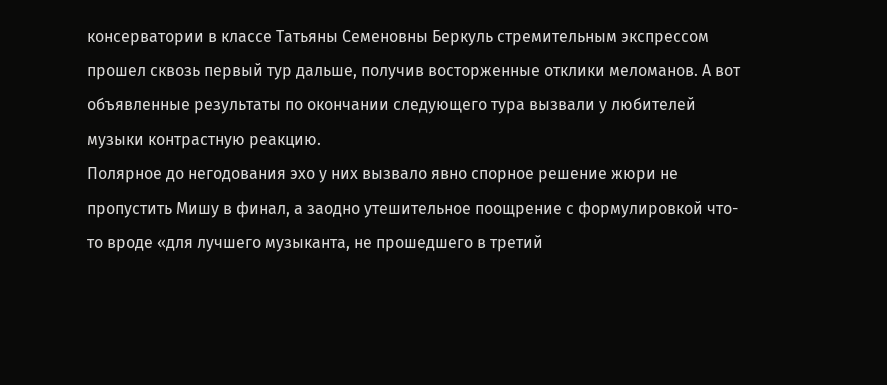консерватории в классе Татьяны Семеновны Беркуль стремительным экспрессом прошел сквозь первый тур дальше, получив восторженные отклики меломанов. А вот объявленные результаты по окончании следующего тура вызвали у любителей музыки контрастную реакцию.
Полярное до негодования эхо у них вызвало явно спорное решение жюри не пропустить Мишу в финал, а заодно утешительное поощрение с формулировкой что-то вроде «для лучшего музыканта, не прошедшего в третий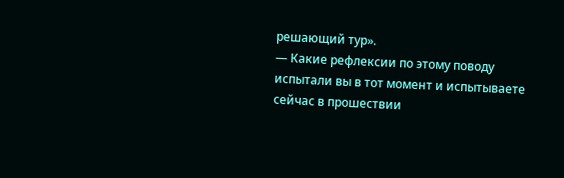решающий тур».
— Какие рефлексии по этому поводу испытали вы в тот момент и испытываете сейчас в прошествии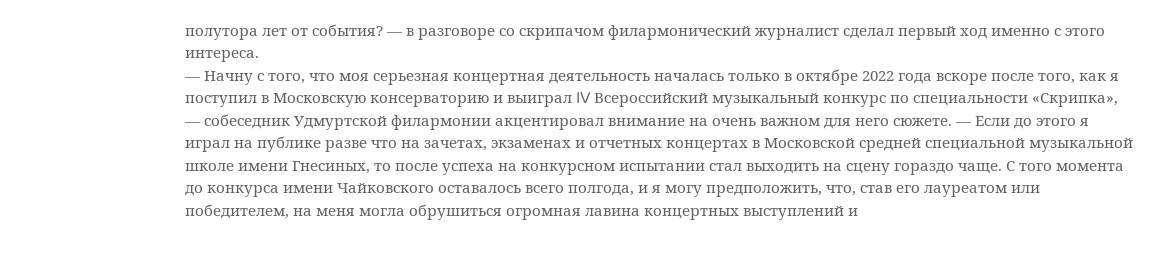полутора лет от события? — в разговоре со скрипачом филармонический журналист сделал первый ход именно с этого интереса.
— Начну с того, что моя серьезная концертная деятельность началась только в октябре 2022 года вскоре после того, как я поступил в Московскую консерваторию и выиграл IV Всероссийский музыкальный конкурс по специальности «Скрипка», — собеседник Удмуртской филармонии акцентировал внимание на очень важном для него сюжете. — Если до этого я играл на публике разве что на зачетах, экзаменах и отчетных концертах в Московской средней специальной музыкальной школе имени Гнесиных, то после успеха на конкурсном испытании стал выходить на сцену гораздо чаще. С того момента до конкурса имени Чайковского оставалось всего полгода, и я могу предположить, что, став его лауреатом или победителем, на меня могла обрушиться огромная лавина концертных выступлений и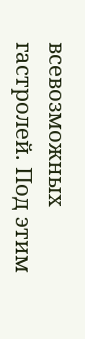всевозможных гастролей. Под этим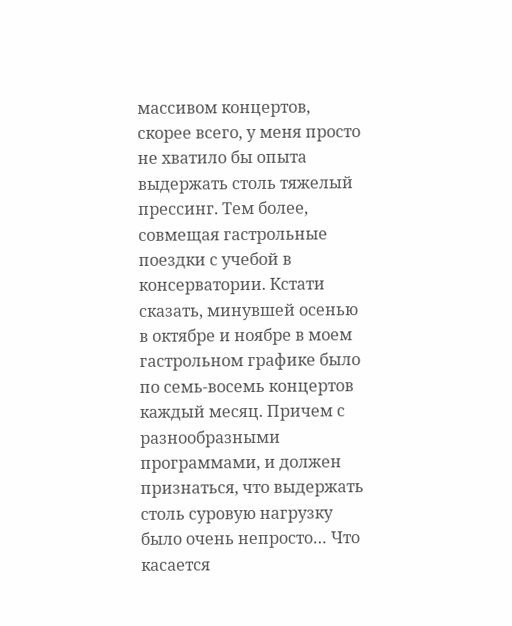массивом концертов, скорее всего, у меня просто не хватило бы опыта выдержать столь тяжелый прессинг. Тем более, совмещая гастрольные поездки с учебой в консерватории. Кстати сказать, минувшей осенью в октябре и ноябре в моем гастрольном графике было по семь-восемь концертов каждый месяц. Причем с разнообразными программами, и должен признаться, что выдержать столь суровую нагрузку было очень непросто… Что касается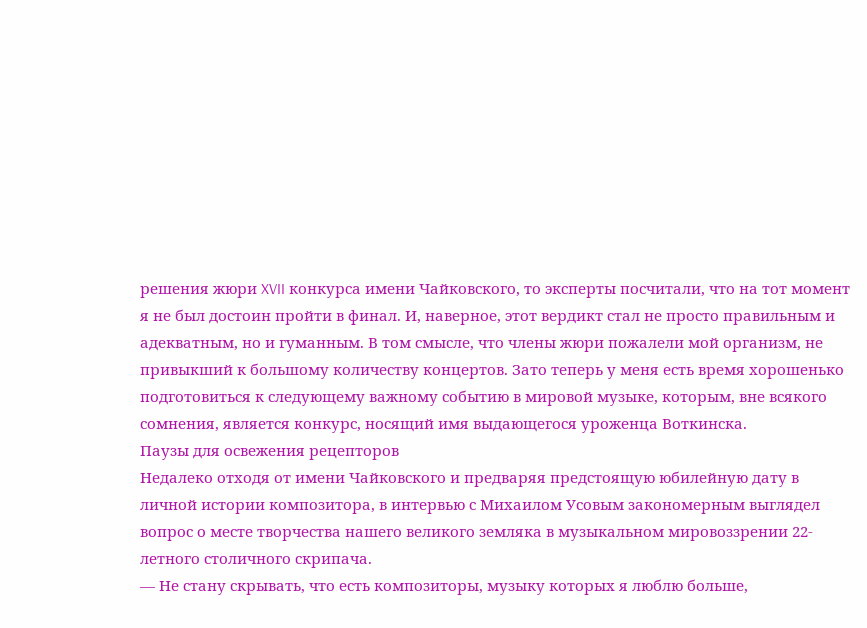решения жюри XVII конкурса имени Чайковского, то эксперты посчитали, что на тот момент я не был достоин пройти в финал. И, наверное, этот вердикт стал не просто правильным и адекватным, но и гуманным. В том смысле, что члены жюри пожалели мой организм, не привыкший к большому количеству концертов. Зато теперь у меня есть время хорошенько подготовиться к следующему важному событию в мировой музыке, которым, вне всякого сомнения, является конкурс, носящий имя выдающегося уроженца Воткинска.
Паузы для освежения рецепторов
Недалеко отходя от имени Чайковского и предваряя предстоящую юбилейную дату в личной истории композитора, в интервью с Михаилом Усовым закономерным выглядел вопрос о месте творчества нашего великого земляка в музыкальном мировоззрении 22-летного столичного скрипача.
— Не стану скрывать, что есть композиторы, музыку которых я люблю больше,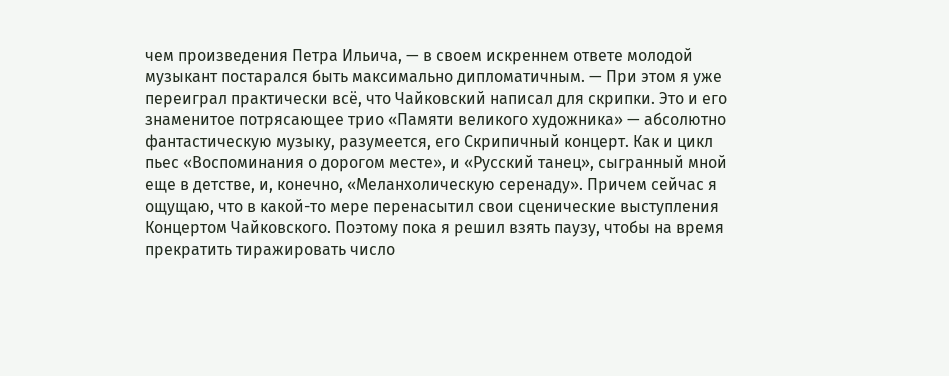чем произведения Петра Ильича, — в своем искреннем ответе молодой музыкант постарался быть максимально дипломатичным. — При этом я уже переиграл практически всё, что Чайковский написал для скрипки. Это и его знаменитое потрясающее трио «Памяти великого художника» — абсолютно фантастическую музыку, разумеется, его Скрипичный концерт. Как и цикл пьес «Воспоминания о дорогом месте», и «Русский танец», сыгранный мной еще в детстве, и, конечно, «Меланхолическую серенаду». Причем сейчас я ощущаю, что в какой-то мере перенасытил свои сценические выступления Концертом Чайковского. Поэтому пока я решил взять паузу, чтобы на время прекратить тиражировать число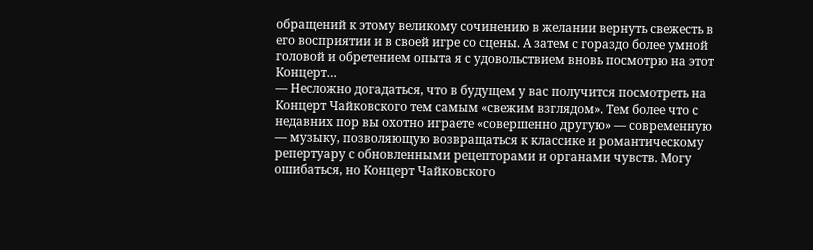обращений к этому великому сочинению в желании вернуть свежесть в его восприятии и в своей игре со сцены. А затем с гораздо более умной головой и обретением опыта я с удовольствием вновь посмотрю на этот Концерт…
— Несложно догадаться, что в будущем у вас получится посмотреть на Концерт Чайковского тем самым «свежим взглядом». Тем более что с недавних пор вы охотно играете «совершенно другую» — современную — музыку, позволяющую возвращаться к классике и романтическому репертуару с обновленными рецепторами и органами чувств. Могу ошибаться, но Концерт Чайковского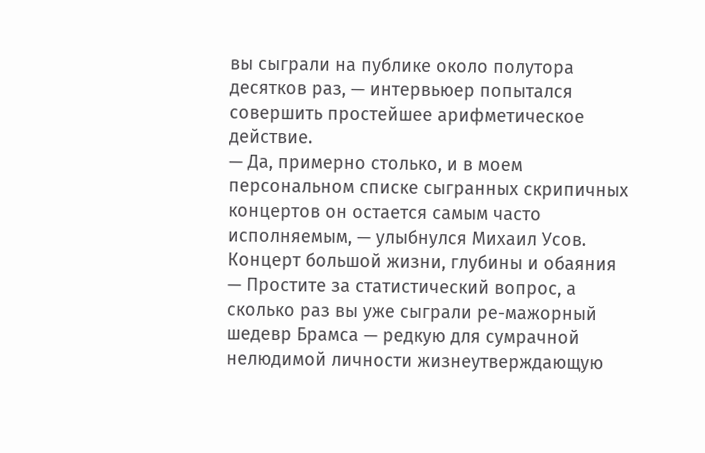вы сыграли на публике около полутора десятков раз, — интервьюер попытался совершить простейшее арифметическое действие.
— Да, примерно столько, и в моем персональном списке сыгранных скрипичных концертов он остается самым часто исполняемым, — улыбнулся Михаил Усов.
Концерт большой жизни, глубины и обаяния
— Простите за статистический вопрос, а сколько раз вы уже сыграли ре-мажорный шедевр Брамса — редкую для сумрачной нелюдимой личности жизнеутверждающую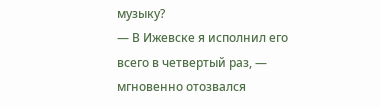музыку?
— В Ижевске я исполнил его всего в четвертый раз, — мгновенно отозвался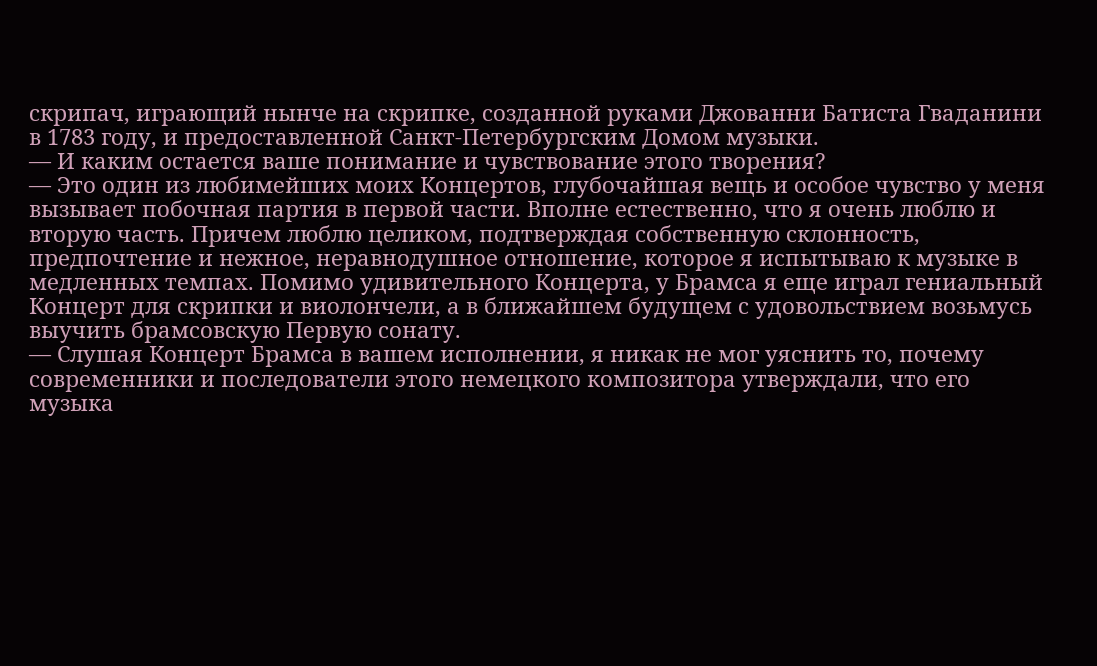скрипач, играющий нынче на скрипке, созданной руками Джованни Батиста Гваданини в 1783 году, и предоставленной Санкт-Петербургским Домом музыки.
— И каким остается ваше понимание и чувствование этого творения?
— Это один из любимейших моих Концертов, глубочайшая вещь и особое чувство у меня вызывает побочная партия в первой части. Вполне естественно, что я очень люблю и вторую часть. Причем люблю целиком, подтверждая собственную склонность, предпочтение и нежное, неравнодушное отношение, которое я испытываю к музыке в медленных темпах. Помимо удивительного Концерта, у Брамса я еще играл гениальный Концерт для скрипки и виолончели, а в ближайшем будущем с удовольствием возьмусь выучить брамсовскую Первую сонату.
— Слушая Концерт Брамса в вашем исполнении, я никак не мог уяснить то, почему современники и последователи этого немецкого композитора утверждали, что его музыка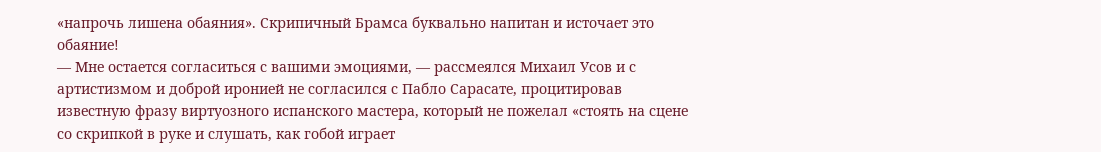«напрочь лишена обаяния». Скрипичный Брамса буквально напитан и источает это обаяние!
— Мне остается согласиться с вашими эмоциями, — рассмеялся Михаил Усов и с артистизмом и доброй иронией не согласился с Пабло Сарасате, процитировав известную фразу виртуозного испанского мастера, который не пожелал «стоять на сцене со скрипкой в руке и слушать, как гобой играет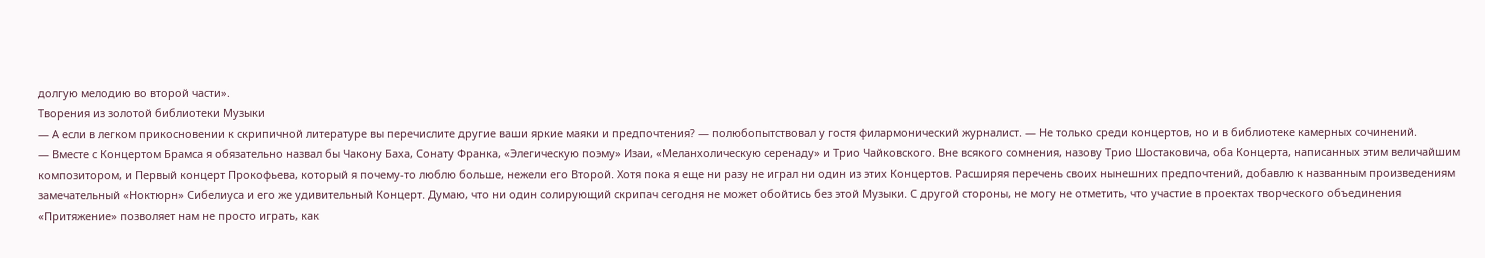долгую мелодию во второй части».
Творения из золотой библиотеки Музыки
— А если в легком прикосновении к скрипичной литературе вы перечислите другие ваши яркие маяки и предпочтения? — полюбопытствовал у гостя филармонический журналист. — Не только среди концертов, но и в библиотеке камерных сочинений.
— Вместе с Концертом Брамса я обязательно назвал бы Чакону Баха, Сонату Франка, «Элегическую поэму» Изаи, «Меланхолическую серенаду» и Трио Чайковского. Вне всякого сомнения, назову Трио Шостаковича, оба Концерта, написанных этим величайшим композитором, и Первый концерт Прокофьева, который я почему-то люблю больше, нежели его Второй. Хотя пока я еще ни разу не играл ни один из этих Концертов. Расширяя перечень своих нынешних предпочтений, добавлю к названным произведениям замечательный «Ноктюрн» Сибелиуса и его же удивительный Концерт. Думаю, что ни один солирующий скрипач сегодня не может обойтись без этой Музыки. С другой стороны, не могу не отметить, что участие в проектах творческого объединения «Притяжение» позволяет нам не просто играть, как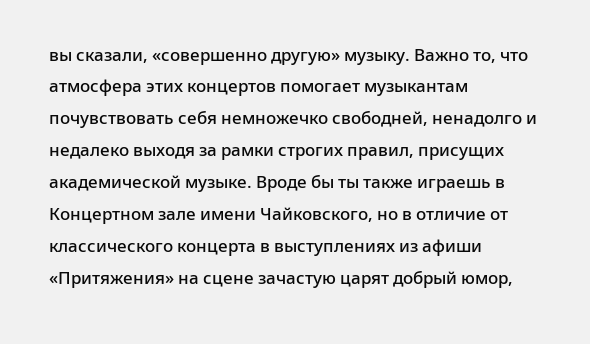вы сказали, «совершенно другую» музыку. Важно то, что атмосфера этих концертов помогает музыкантам почувствовать себя немножечко свободней, ненадолго и недалеко выходя за рамки строгих правил, присущих академической музыке. Вроде бы ты также играешь в Концертном зале имени Чайковского, но в отличие от классического концерта в выступлениях из афиши «Притяжения» на сцене зачастую царят добрый юмор,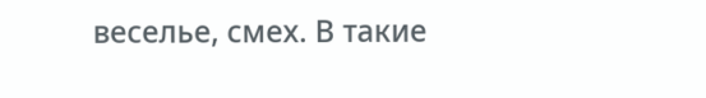веселье, смех. В такие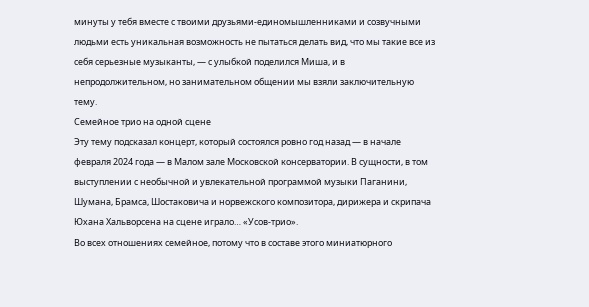минуты у тебя вместе с твоими друзьями-единомышленниками и созвучными людьми есть уникальная возможность не пытаться делать вид, что мы такие все из себя серьезные музыканты, — с улыбкой поделился Миша, и в непродолжительном, но занимательном общении мы взяли заключительную тему.
Семейное трио на одной сцене
Эту тему подсказал концерт, который состоялся ровно год назад — в начале февраля 2024 года — в Малом зале Московской консерватории. В сущности, в том выступлении с необычной и увлекательной программой музыки Паганини, Шумана, Брамса, Шостаковича и норвежского композитора, дирижера и скрипача Юхана Хальворсена на сцене играло… «Усов-трио».
Во всех отношениях семейное, потому что в составе этого миниатюрного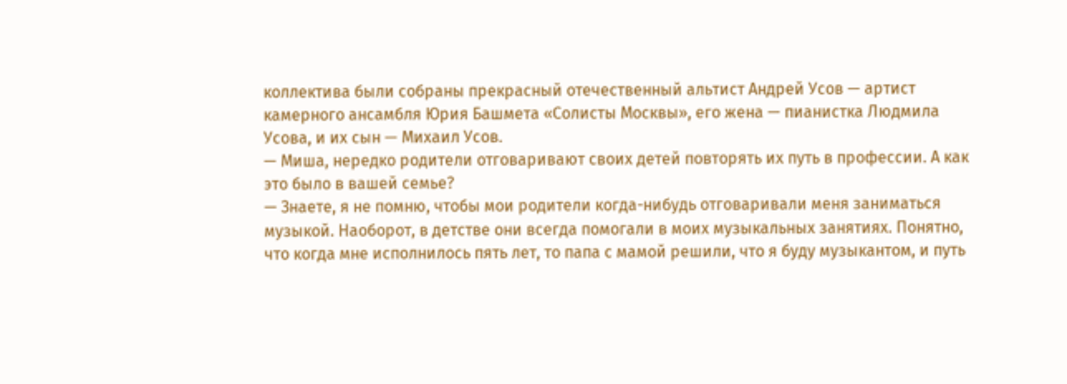коллектива были собраны прекрасный отечественный альтист Андрей Усов — артист камерного ансамбля Юрия Башмета «Солисты Москвы», его жена — пианистка Людмила Усова, и их сын — Михаил Усов.
— Миша, нередко родители отговаривают своих детей повторять их путь в профессии. А как это было в вашей семье?
— Знаете, я не помню, чтобы мои родители когда-нибудь отговаривали меня заниматься музыкой. Наоборот, в детстве они всегда помогали в моих музыкальных занятиях. Понятно, что когда мне исполнилось пять лет, то папа с мамой решили, что я буду музыкантом, и путь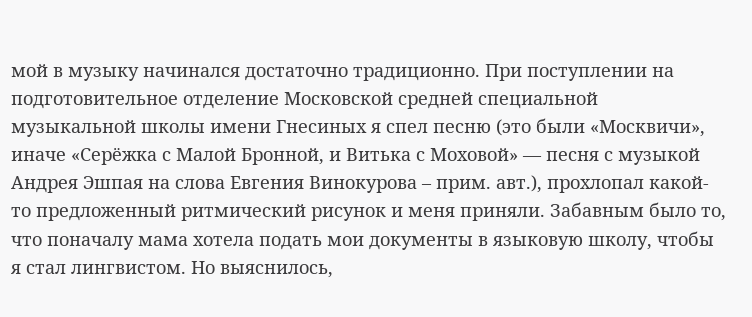мой в музыку начинался достаточно традиционно. При поступлении на подготовительное отделение Московской средней специальной музыкальной школы имени Гнесиных я спел песню (это были «Москвичи», иначе «Серёжка с Малой Бронной, и Витька с Моховой» — песня с музыкой Андрея Эшпая на слова Евгения Винокурова – прим. авт.), прохлопал какой-то предложенный ритмический рисунок и меня приняли. Забавным было то, что поначалу мама хотела подать мои документы в языковую школу, чтобы я стал лингвистом. Но выяснилось,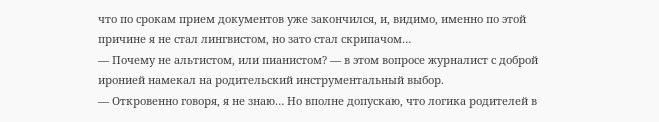что по срокам прием документов уже закончился, и, видимо, именно по этой причине я не стал лингвистом, но зато стал скрипачом…
— Почему не альтистом, или пианистом? — в этом вопросе журналист с доброй иронией намекал на родительский инструментальный выбор.
— Откровенно говоря, я не знаю… Но вполне допускаю, что логика родителей в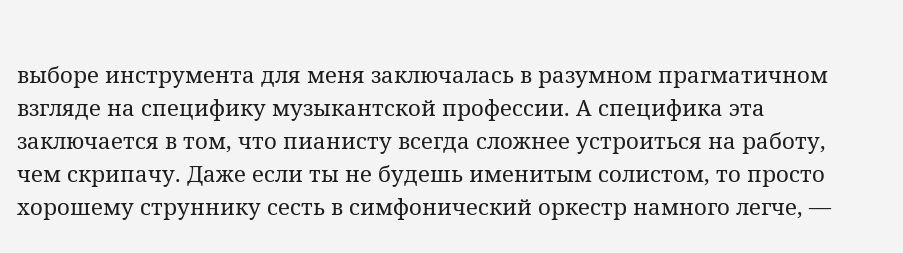выборе инструмента для меня заключалась в разумном прагматичном взгляде на специфику музыкантской профессии. А специфика эта заключается в том, что пианисту всегда сложнее устроиться на работу, чем скрипачу. Даже если ты не будешь именитым солистом, то просто хорошему струннику сесть в симфонический оркестр намного легче, —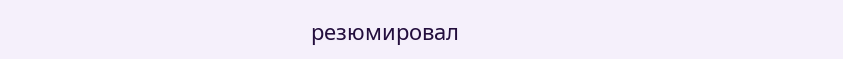резюмировал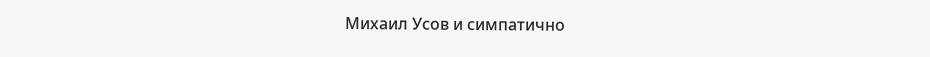Михаил Усов и симпатично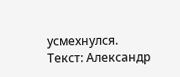усмехнулся.
Текст: Александр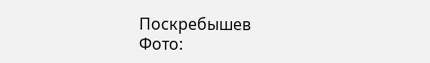Поскребышев
Фото: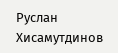Руслан Хисамутдинов